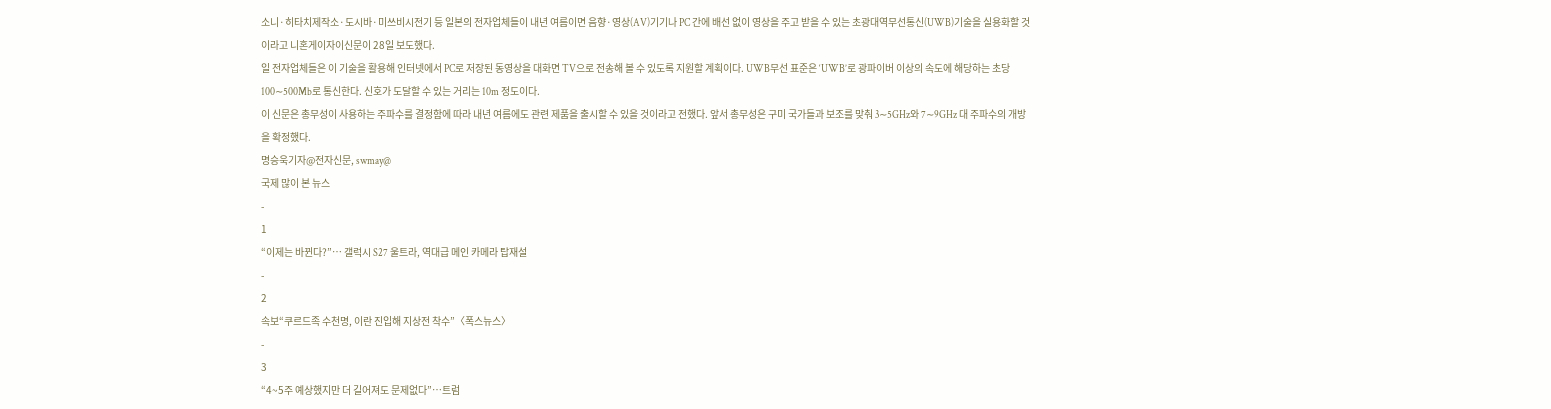소니·히타치제작소·도시바·미쓰비시전기 등 일본의 전자업체들이 내년 여름이면 음향·영상(AV)기기나 PC 간에 배선 없이 영상을 주고 받을 수 있는 초광대역무선통신(UWB)기술을 실용화할 것이라고 니혼게이자이신문이 28일 보도했다.
일 전자업체들은 이 기술을 활용해 인터넷에서 PC로 저장된 동영상을 대화면 TV으로 전송해 볼 수 있도록 지원할 계획이다. UWB무선 표준은 ‘UWB’로 광파이버 이상의 속도에 해당하는 초당 100∼500Mb로 통신한다. 신호가 도달할 수 있는 거리는 10m 정도이다.
이 신문은 총무성이 사용하는 주파수를 결정함에 따라 내년 여름에도 관련 제품을 출시할 수 있을 것이라고 전했다. 앞서 총무성은 구미 국가들과 보조를 맞춰 3∼5GHz와 7∼9GHz 대 주파수의 개방을 확정했다.
명승욱기자@전자신문, swmay@
국제 많이 본 뉴스
-
1
“이제는 바뀐다?”… 갤럭시 S27 울트라, 역대급 메인 카메라 탑재설
-
2
속보“쿠르드족 수천명, 이란 진입해 지상전 착수”〈폭스뉴스〉
-
3
“4~5주 예상했지만 더 길어져도 문제없다”…트럼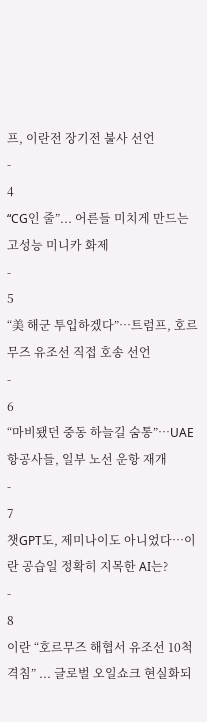프, 이란전 장기전 불사 선언
-
4
“CG인 줄”... 어른들 미치게 만드는 고성능 미니카 화제
-
5
“美 해군 투입하겠다”…트럼프, 호르무즈 유조선 직접 호송 선언
-
6
“마비됐던 중동 하늘길 숨통”…UAE 항공사들, 일부 노선 운항 재개
-
7
챗GPT도, 제미나이도 아니었다…이란 공습일 정확히 지목한 AI는?
-
8
이란 “호르무즈 해협서 유조선 10척 격침” ... 글로벌 오일쇼크 현실화되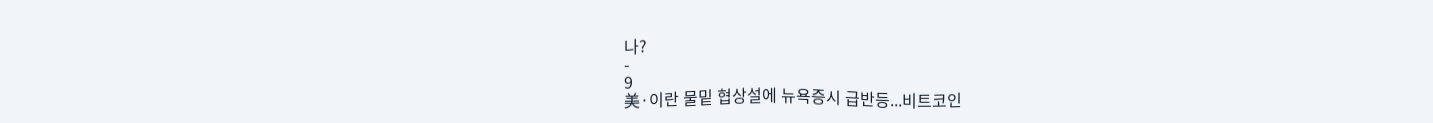나?
-
9
美·이란 물밑 협상설에 뉴욕증시 급반등...비트코인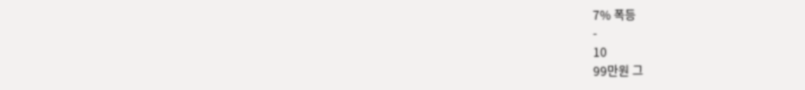7% 폭등
-
10
99만원 그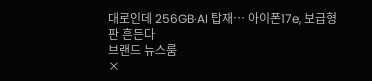대로인데 256GB·AI 탑재… 아이폰17e, 보급형 판 흔든다
브랜드 뉴스룸
×